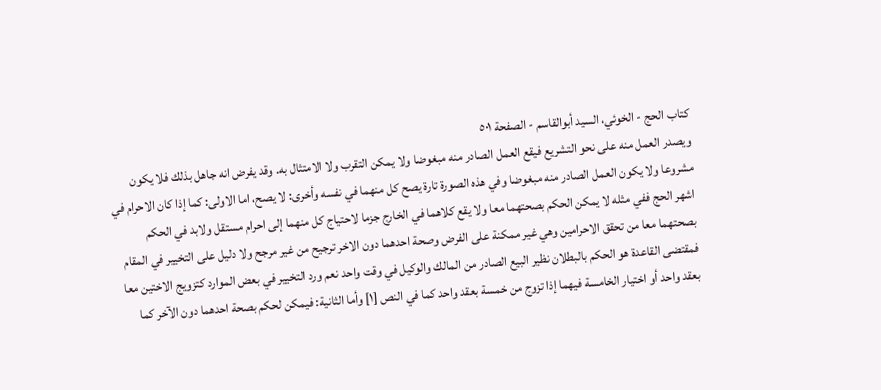كتاب الحج - الخوئي، السيد أبوالقاسم - الصفحة ٥٠١
ويصدر العمل منه على نحو التشريع فيقع العمل الصادر منه مبغوضا ولا يمكن التقرب ولا الامتثال به. وقد يفرض انه جاهل بذلك فلا يكون مشروعا ولا يكون العمل الصادر منه مبغوضا وفي هذه الصورة تارة يصح كل منهما في نفسه وأخرى: لا يصح، اما الاولى: كما إذا كان الاحرام في اشهر الحج ففي مثله لا يمكن الحكم بصحتهما معا ولا يقع كلاهما في الخارج جزما لاحتياج كل منهما إلى احرام مستقل ولابد في الحكم بصحتهما معا من تحقق الاحرامين وهي غير ممكنة على الفرض وصحة احدهما دون الاخر ترجيح من غير مرجح ولا دليل على التخيير في المقام فمقتضى القاعدة هو الحكم بالبطلان نظير البيع الصادر من المالك والوكيل في وقت واحد نعم ورد التخيير في بعض الموارد كتزويج الاختين معا بعقد واحد أو اختيار الخامسة فيهما إذا تزوج من خمسة بعقد واحد كما في النص [١] وأما الثانية: فيمكن لحكم بصحة احدهما دون الآخر كما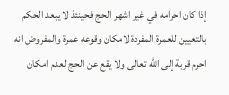إذا كان احرامه في غير اشهر الحج فحينئذ لا يبعد الحكم بالتعيين للعمرة المفردة لامكان وقوعه عمرة والمفروض انه احرم قربة إلى الله تعالى ولا يقع عن الحج لعدم امكان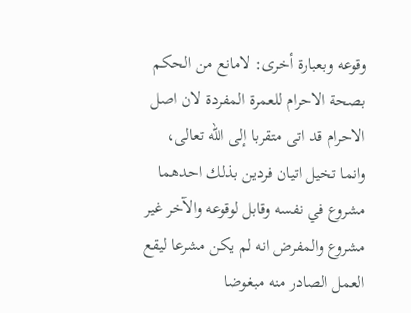وقوعه وبعبارة أخرى: لامانع من الحكم بصحة الاحرام للعمرة المفردة لان اصل الاحرام قد اتى متقربا إلى الله تعالى، وانما تخيل اتيان فردين بذلك احدهما مشروع في نفسه وقابل لوقوعه والآخر غير مشروع والمفرض انه لم يكن مشرعا ليقع العمل الصادر منه مبغوضا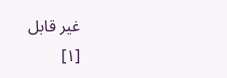غير قابل
[١]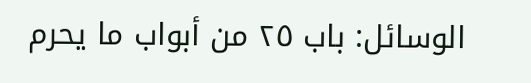الوسائل: باب ٢٥ من أبواب ما يحرم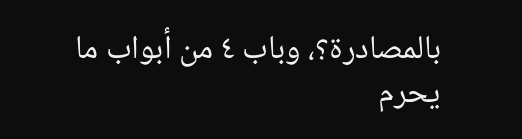بالمصادرة؟، وباب ٤ من أبواب ما يحرم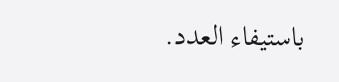باستيفاء العدد.